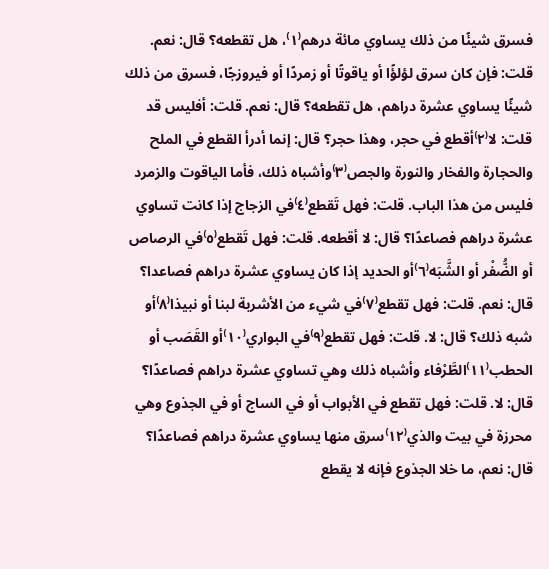فسرق شيئًا من ذلك يساوي مائة درهم⁽١⁾، هل تقطعه؟ قال: نعم. قلت: فإن كان سرق لؤلؤًا أو ياقوتًا أو زمردًا أو فيروزجًا، فسرق من ذلك شيئًا يساوي عشرة دراهم، هل تقطعه؟ قال: نعم. قلت: أفليس قد قلت: لا⁽٢⁾أقطع في حجر، وهذا حجر؟ قال: إنما أدرأ القطع في الملح والحجارة والفخار والنورة والجص⁽٣⁾وأشباه ذلك، فأما الياقوت والزمرد فليس من هذا الباب. قلت: فهل تَقطع⁽٤⁾في الزجاج إذا كانت تساوي عشرة دراهم فصاعدًا؟ قال: لا أقطعه. قلت: فهل تَقطع⁽٥⁾في الرصاص أو الضُّفْر أو الشَّبَه⁽٦⁾أو الحديد إذا كان يساوي عشرة دراهم فصاعدا؟ قال: نعم. قلت: فهل تقطع⁽٧⁾في شيء من الأشربة لبنا أو نبيذا⁽٨⁾أو شبه ذلك؟ قال: لا. قلت: فهل تقطع⁽٩⁾في البواري⁽١٠⁾أو القَصَب أو الحطب⁽١١⁾الطَّرْفاء وأشباه ذلك وهي تساوي عشرة دراهم فصاعدًا؟ قال: لا. قلت: فهل تقطع في الأبواب أو في الساج أو في الجذوع وهي محرزة في بيت والذي⁽١٢⁾سرق منها يساوي عشرة دراهم فصاعدًا؟ قال: نعم، ما خلا الجذوع فإنه لا يقطع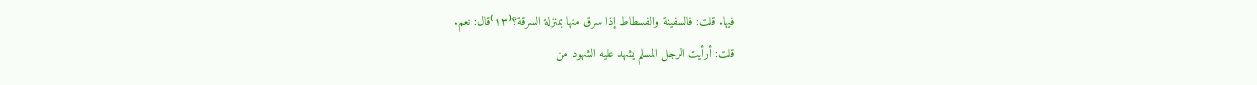فيها. قلت: فالسفينة والفسطاط إذا سرق منها بمنزلة السرقة؟⁽١٣⁾قال: نعم.
قلت: أرأيت الرجل المسلم يشهد عليه الشهود من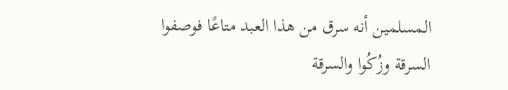المسلمين أنه سرق من هذا العبد متاعًا فوصفوا السرقة وزُكُوا والسرقة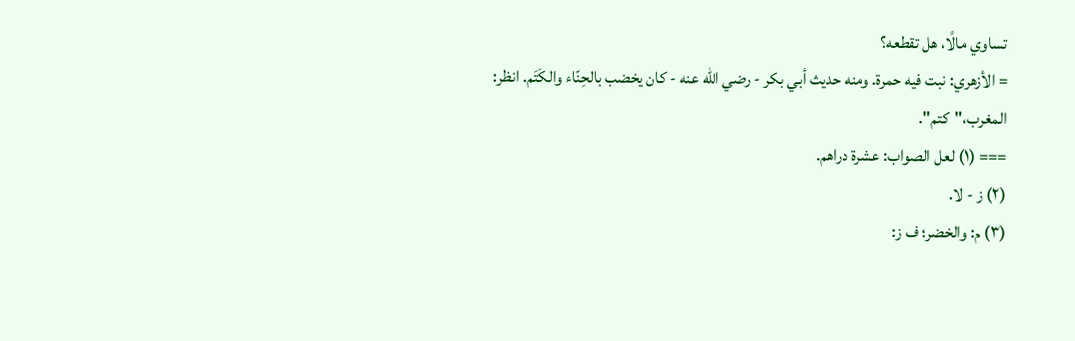تساوي مالًا، هل تقطعه؟
= الأزهري: نبت فيه حمرة. ومنه حديث أبي بكر - رضي الله عنه - كان يخضب بالحِنّاء والكَتَم. انظر: المغرب،"كتم".
=== (١) لعل الصواب: عشرة دراهم.
(٢) ز - لا.
(٣) م: والخضر؛ ف ز: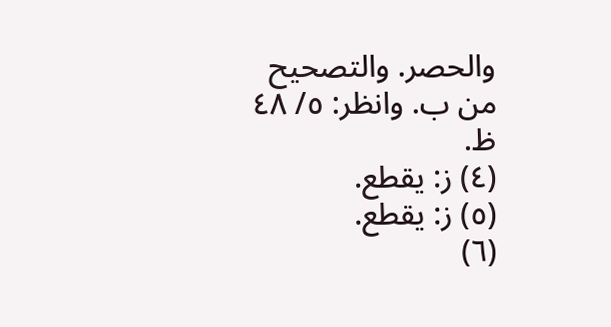والحصر. والتصحيح من ب. وانظر: ٥/ ٤٨ ظ.
(٤) ز: يقطع.
(٥) ز: يقطع.
(٦)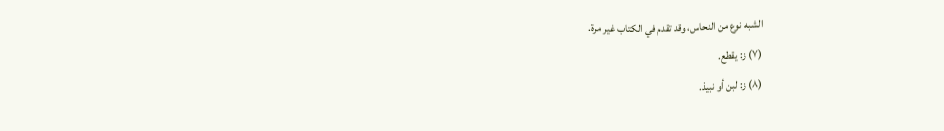الشبه نوع من النحاس، وقد تقدم في الكتاب غير مرة.
(٧) ز: يقطع.
(٨) ز: لبن أو نبيذ.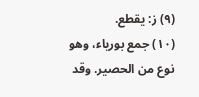(٩) ز: يقطع.
(١٠) جمع بورياء، وهو نوع من الحصير. وقد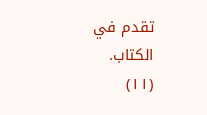تقدم في الكتاب.
(١١)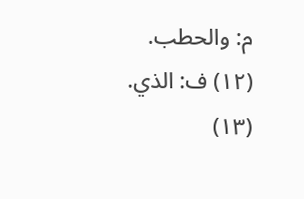م: والحطب.
(١٢) ف: الذي.
(١٣)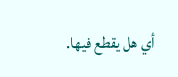أي هل يقطع فيها.